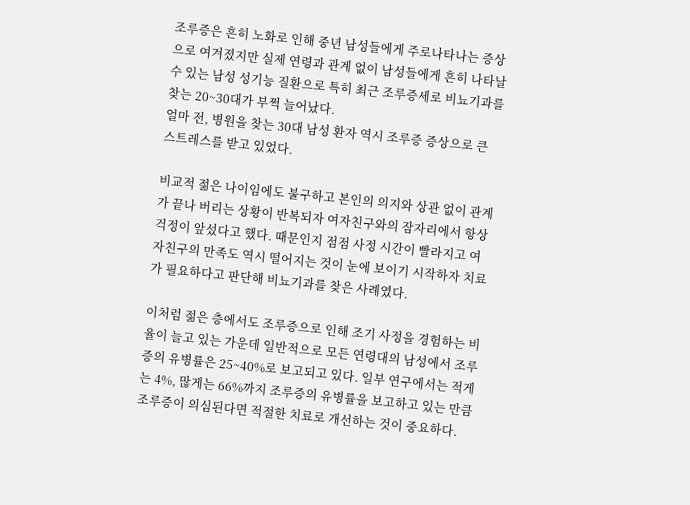조루증은 흔히 노화로 인해 중년 남성들에게 주로나타나는 증상으로 여겨졌지만 실제 연령과 관계 없이 남성들에게 흔히 나타날 수 있는 남성 성기능 질환으로 특히 최근 조루증세로 비뇨기과를 찾는 20~30대가 부쩍 늘어났다.
얼마 전, 병원을 찾는 30대 남성 환자 역시 조루증 증상으로 큰 스트레스를 받고 있었다.

비교적 젊은 나이임에도 불구하고 본인의 의지와 상관 없이 관계가 끝나 버리는 상황이 반복되자 여자친구와의 잠자리에서 항상 걱정이 앞섰다고 했다. 때문인지 점점 사정 시간이 빨라지고 여자친구의 만족도 역시 떨어지는 것이 눈에 보이기 시작하자 치료가 필요하다고 판단해 비뇨기과를 찾은 사례였다.

이처럼 젊은 층에서도 조루증으로 인해 조기 사정을 경험하는 비율이 늘고 있는 가운데 일반적으로 모든 연령대의 남성에서 조루증의 유병률은 25~40%로 보고되고 있다. 일부 연구에서는 적게는 4%, 많게는 66%까지 조루증의 유병률을 보고하고 있는 만큼 조루증이 의심된다면 적절한 치료로 개선하는 것이 중요하다.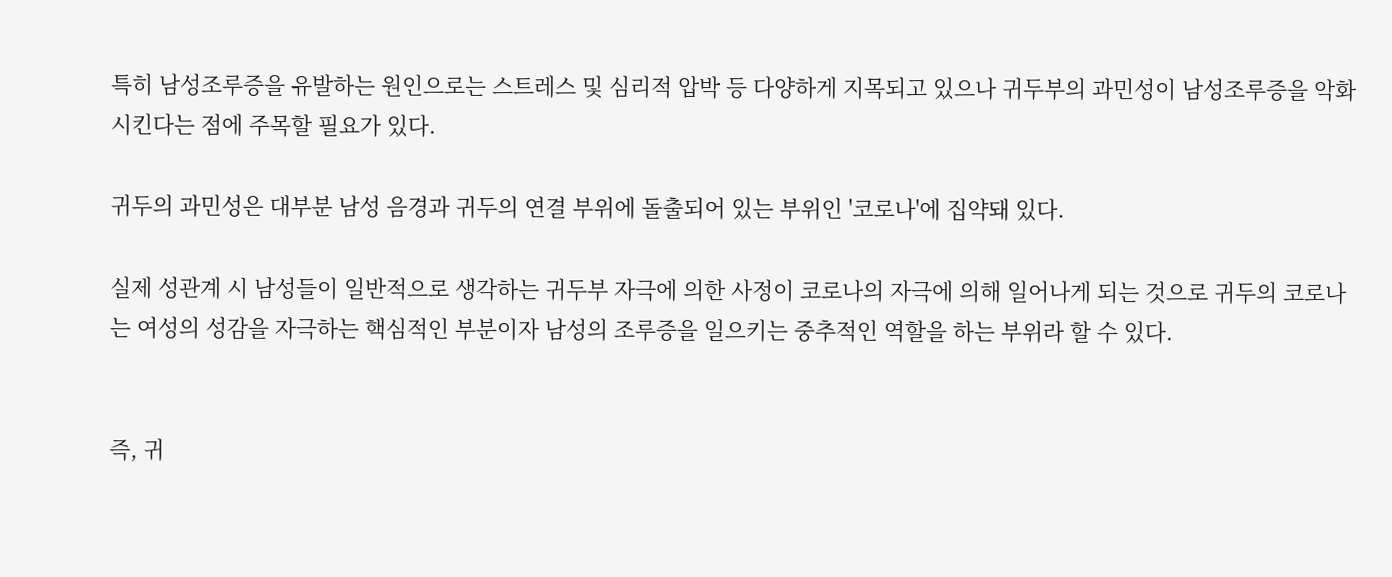특히 남성조루증을 유발하는 원인으로는 스트레스 및 심리적 압박 등 다양하게 지목되고 있으나 귀두부의 과민성이 남성조루증을 악화시킨다는 점에 주목할 필요가 있다.

귀두의 과민성은 대부분 남성 음경과 귀두의 연결 부위에 돌출되어 있는 부위인 '코로나'에 집약돼 있다.

실제 성관계 시 남성들이 일반적으로 생각하는 귀두부 자극에 의한 사정이 코로나의 자극에 의해 일어나게 되는 것으로 귀두의 코로나는 여성의 성감을 자극하는 핵심적인 부분이자 남성의 조루증을 일으키는 중추적인 역할을 하는 부위라 할 수 있다.


즉, 귀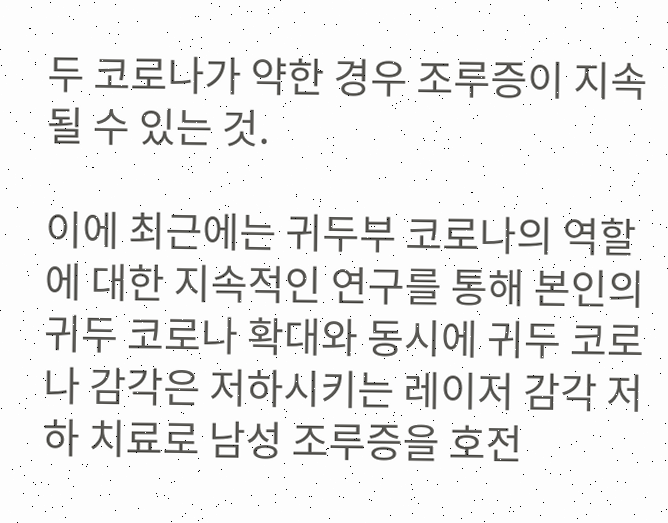두 코로나가 약한 경우 조루증이 지속될 수 있는 것.

이에 최근에는 귀두부 코로나의 역할에 대한 지속적인 연구를 통해 본인의 귀두 코로나 확대와 동시에 귀두 코로나 감각은 저하시키는 레이저 감각 저하 치료로 남성 조루증을 호전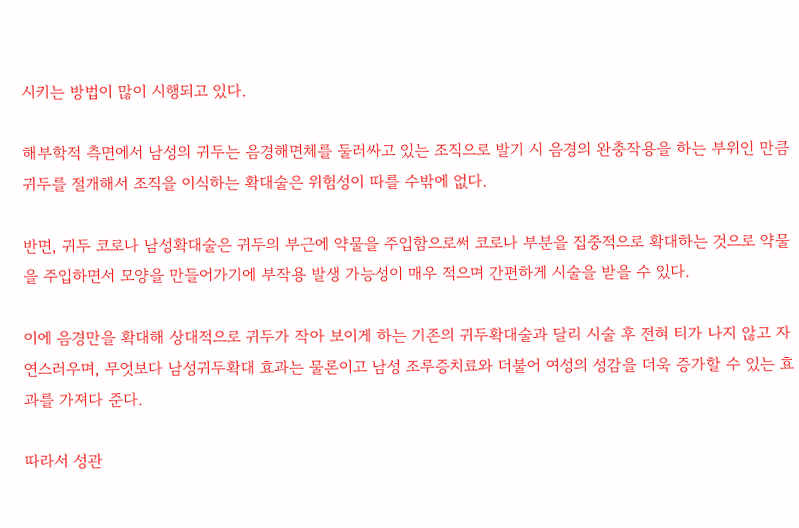시키는 방법이 많이 시행되고 있다.

해부학적 측면에서 남성의 귀두는 음경해면체를 둘러싸고 있는 조직으로 발기 시 음경의 완충작용을 하는 부위인 만큼 귀두를 절개해서 조직을 이식하는 확대술은 위험성이 따를 수밖에 없다.

반면, 귀두 코로나 남성확대술은 귀두의 부근에 약물을 주입함으로써 코로나 부분을 집중적으로 확대하는 것으로 약물을 주입하면서 모양을 만들어가기에 부작용 발생 가능성이 매우 적으며 간편하게 시술을 받을 수 있다.

이에 음경만을 확대해 상대적으로 귀두가 작아 보이게 하는 기존의 귀두확대술과 달리 시술 후 전혀 티가 나지 않고 자연스러우며, 무엇보다 남성귀두확대 효과는 물론이고 남성 조루증치료와 더불어 여성의 성감을 더욱 증가할 수 있는 효과를 가져다 준다.

따라서 성관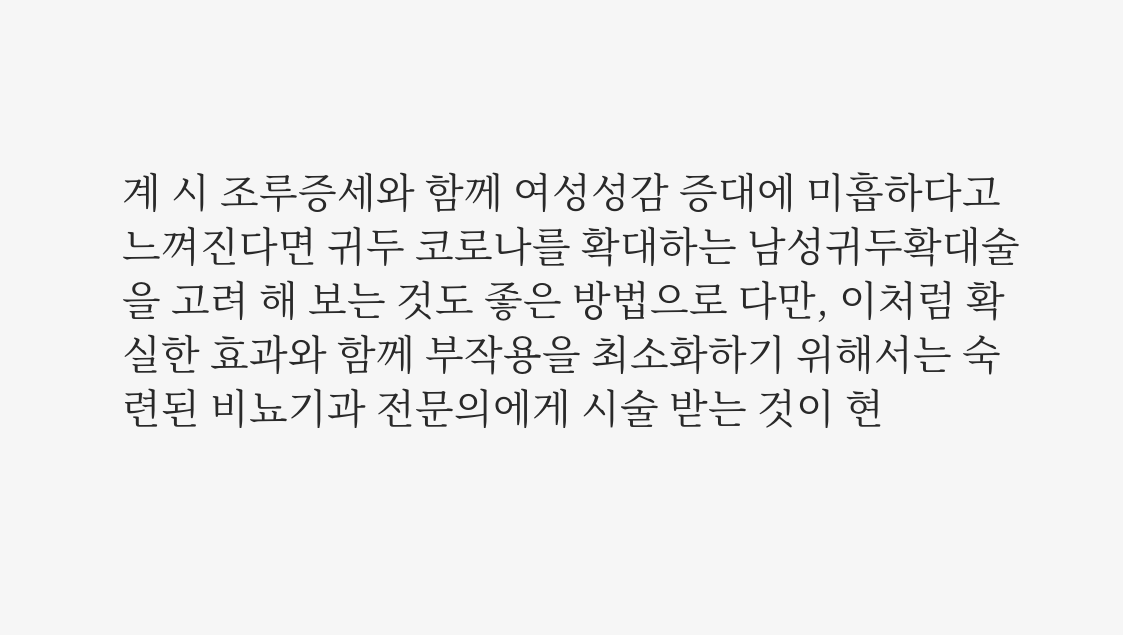계 시 조루증세와 함께 여성성감 증대에 미흡하다고 느껴진다면 귀두 코로나를 확대하는 남성귀두확대술을 고려 해 보는 것도 좋은 방법으로 다만, 이처럼 확실한 효과와 함께 부작용을 최소화하기 위해서는 숙련된 비뇨기과 전문의에게 시술 받는 것이 현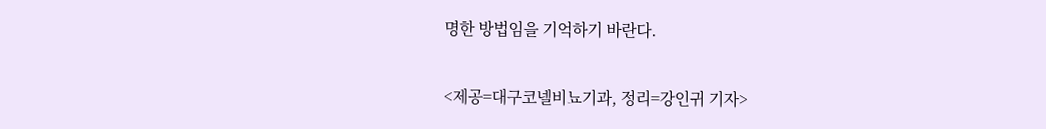명한 방법임을 기억하기 바란다.

<제공=대구코넬비뇨기과, 정리=강인귀 기자>